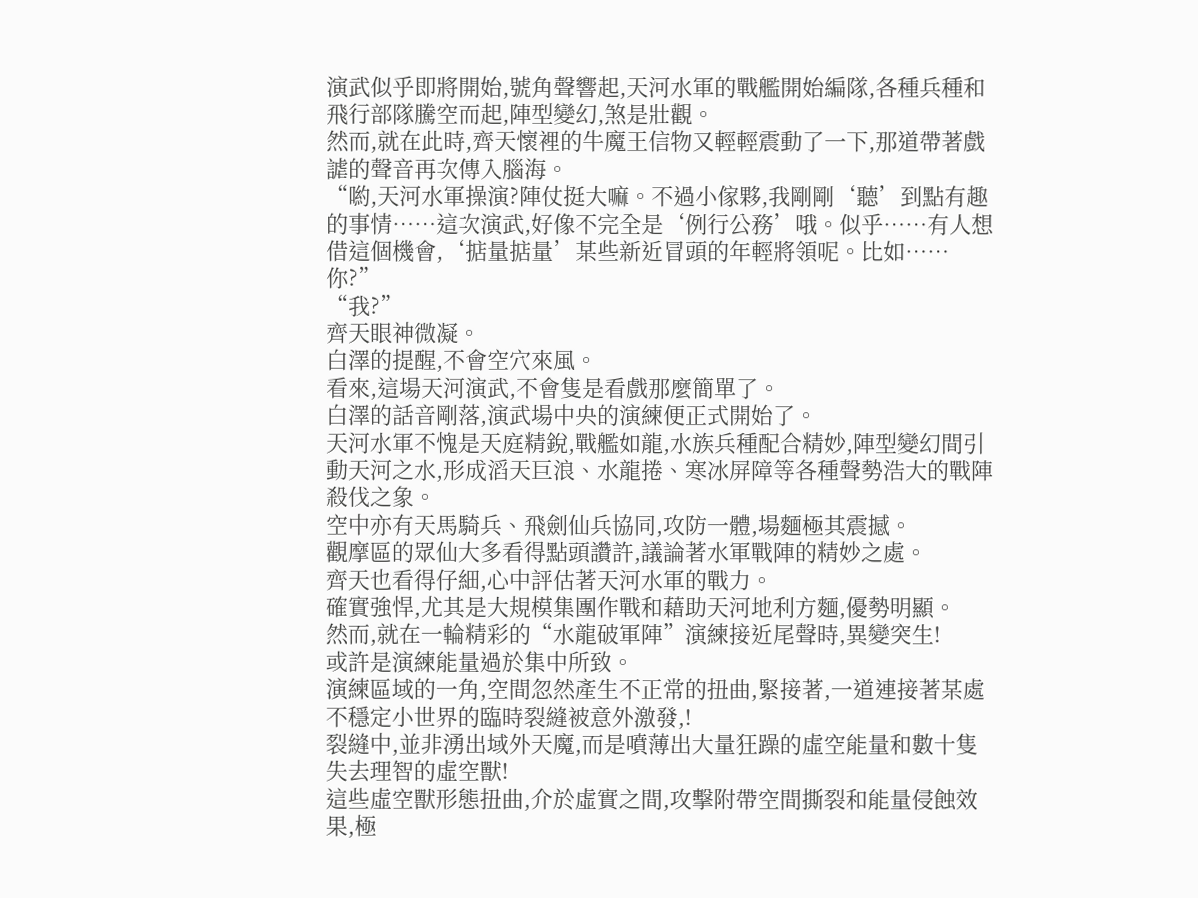演武似乎即將開始,號角聲響起,天河水軍的戰艦開始編隊,各種兵種和飛行部隊騰空而起,陣型變幻,煞是壯觀。
然而,就在此時,齊天懷裡的牛魔王信物又輕輕震動了一下,那道帶著戲謔的聲音再次傳入腦海。
“喲,天河水軍操演?陣仗挺大嘛。不過小傢夥,我剛剛‘聽’到點有趣的事情……這次演武,好像不完全是‘例行公務’哦。似乎……有人想借這個機會,‘掂量掂量’某些新近冒頭的年輕將領呢。比如……你?”
“我?”
齊天眼神微凝。
白澤的提醒,不會空穴來風。
看來,這場天河演武,不會隻是看戲那麼簡單了。
白澤的話音剛落,演武場中央的演練便正式開始了。
天河水軍不愧是天庭精銳,戰艦如龍,水族兵種配合精妙,陣型變幻間引動天河之水,形成滔天巨浪、水龍捲、寒冰屏障等各種聲勢浩大的戰陣殺伐之象。
空中亦有天馬騎兵、飛劍仙兵協同,攻防一體,場麵極其震撼。
觀摩區的眾仙大多看得點頭讚許,議論著水軍戰陣的精妙之處。
齊天也看得仔細,心中評估著天河水軍的戰力。
確實強悍,尤其是大規模集團作戰和藉助天河地利方麵,優勢明顯。
然而,就在一輪精彩的“水龍破軍陣”演練接近尾聲時,異變突生!
或許是演練能量過於集中所致。
演練區域的一角,空間忽然產生不正常的扭曲,緊接著,一道連接著某處不穩定小世界的臨時裂縫被意外激發,!
裂縫中,並非湧出域外天魔,而是噴薄出大量狂躁的虛空能量和數十隻失去理智的虛空獸!
這些虛空獸形態扭曲,介於虛實之間,攻擊附帶空間撕裂和能量侵蝕效果,極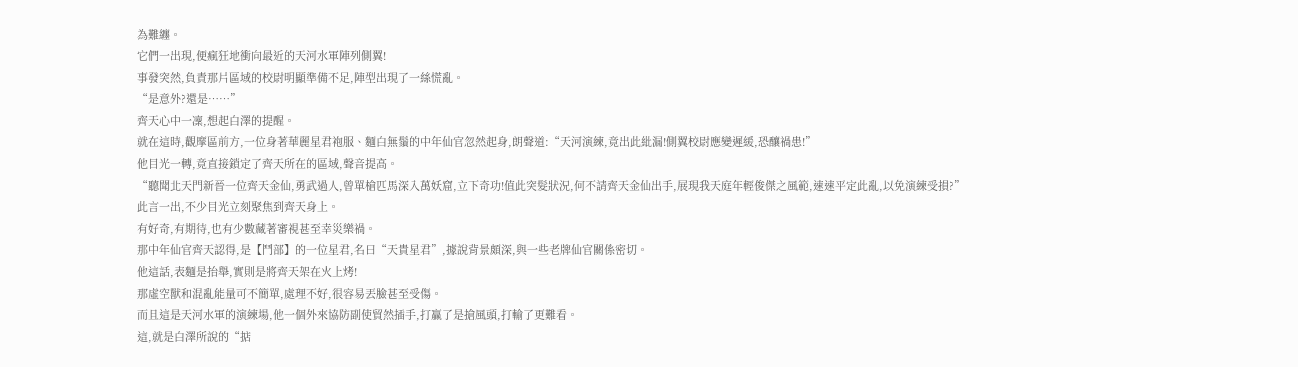為難纏。
它們一出現,便瘋狂地衝向最近的天河水軍陣列側翼!
事發突然,負責那片區域的校尉明顯準備不足,陣型出現了一絲慌亂。
“是意外?還是……”
齊天心中一凜,想起白澤的提醒。
就在這時,觀摩區前方,一位身著華麗星君袍服、麵白無鬚的中年仙官忽然起身,朗聲道:“天河演練,竟出此紕漏!側翼校尉應變遲緩,恐釀禍患!”
他目光一轉,竟直接鎖定了齊天所在的區域,聲音提高。
“聽聞北天門新晉一位齊天金仙,勇武過人,曾單槍匹馬深入萬妖窟,立下奇功!值此突髮狀況,何不請齊天金仙出手,展現我天庭年輕俊傑之風範,速速平定此亂,以免演練受損?”
此言一出,不少目光立刻聚焦到齊天身上。
有好奇,有期待,也有少數藏著審視甚至幸災樂禍。
那中年仙官齊天認得,是【鬥部】的一位星君,名曰“天貴星君”,據說背景頗深,與一些老牌仙官關係密切。
他這話,表麵是抬舉,實則是將齊天架在火上烤!
那虛空獸和混亂能量可不簡單,處理不好,很容易丟臉甚至受傷。
而且這是天河水軍的演練場,他一個外來協防副使貿然插手,打贏了是搶風頭,打輸了更難看。
這,就是白澤所說的“掂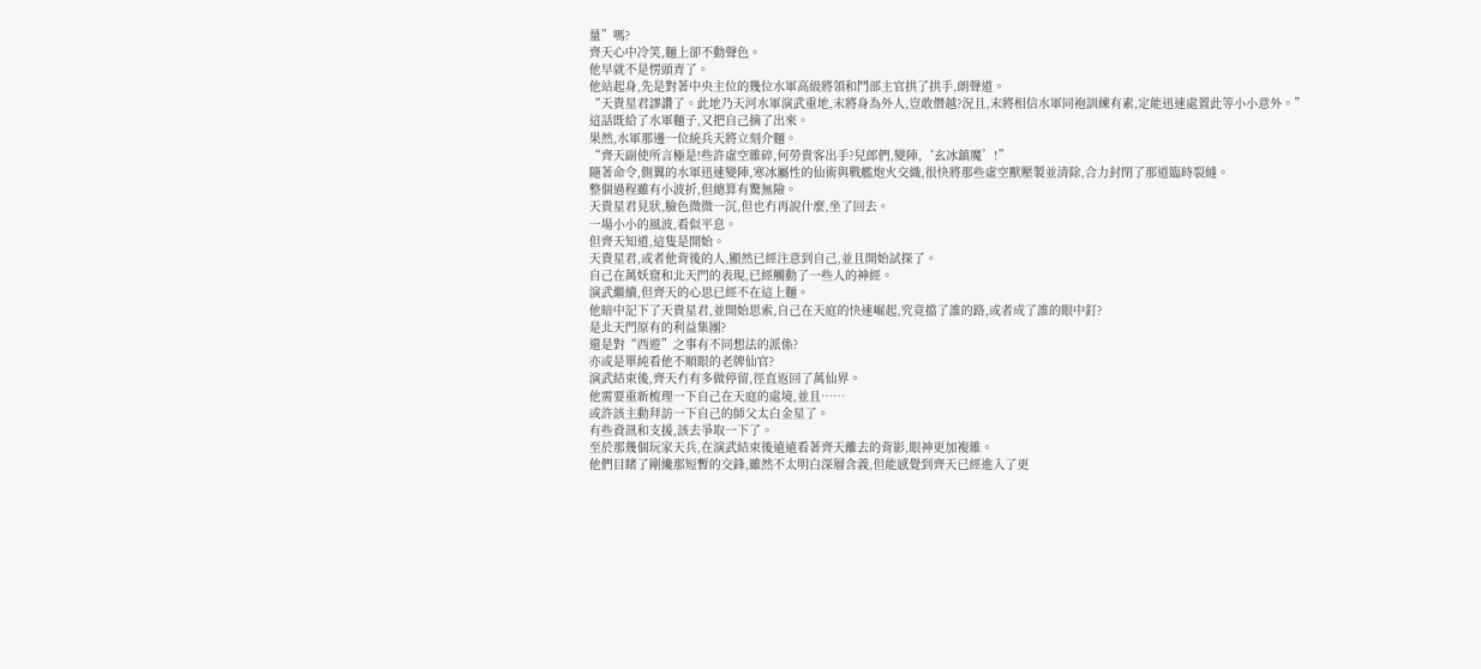量”嗎?
齊天心中冷笑,麵上卻不動聲色。
他早就不是愣頭青了。
他站起身,先是對著中央主位的幾位水軍高級將領和鬥部主官拱了拱手,朗聲道。
“天貴星君謬讚了。此地乃天河水軍演武重地,末將身為外人,豈敢僭越?況且,末將相信水軍同袍訓練有素,定能迅速處置此等小小意外。”
這話既給了水軍麵子,又把自己摘了出來。
果然,水軍那邊一位統兵天將立刻介麵。
“齊天副使所言極是!些許虛空雜碎,何勞貴客出手?兒郎們,變陣,‘玄冰鎮魔’!”
隨著命令,側翼的水軍迅速變陣,寒冰屬性的仙術與戰艦炮火交織,很快將那些虛空獸壓製並清除,合力封閉了那道臨時裂縫。
整個過程雖有小波折,但總算有驚無險。
天貴星君見狀,臉色微微一沉,但也冇再說什麼,坐了回去。
一場小小的風波,看似平息。
但齊天知道,這隻是開始。
天貴星君,或者他背後的人,顯然已經注意到自己,並且開始試探了。
自己在萬妖窟和北天門的表現,已經觸動了一些人的神經。
演武繼續,但齊天的心思已經不在這上麵。
他暗中記下了天貴星君,並開始思索,自己在天庭的快速崛起,究竟擋了誰的路,或者成了誰的眼中釘?
是北天門原有的利益集團?
還是對“西遊”之事有不同想法的派係?
亦或是單純看他不順眼的老牌仙官?
演武結束後,齊天冇有多做停留,徑直返回了萬仙界。
他需要重新梳理一下自己在天庭的處境,並且……
或許該主動拜訪一下自己的師父太白金星了。
有些資訊和支援,該去爭取一下了。
至於那幾個玩家天兵,在演武結束後遠遠看著齊天離去的背影,眼神更加複雜。
他們目睹了剛纔那短暫的交鋒,雖然不太明白深層含義,但能感覺到齊天已經進入了更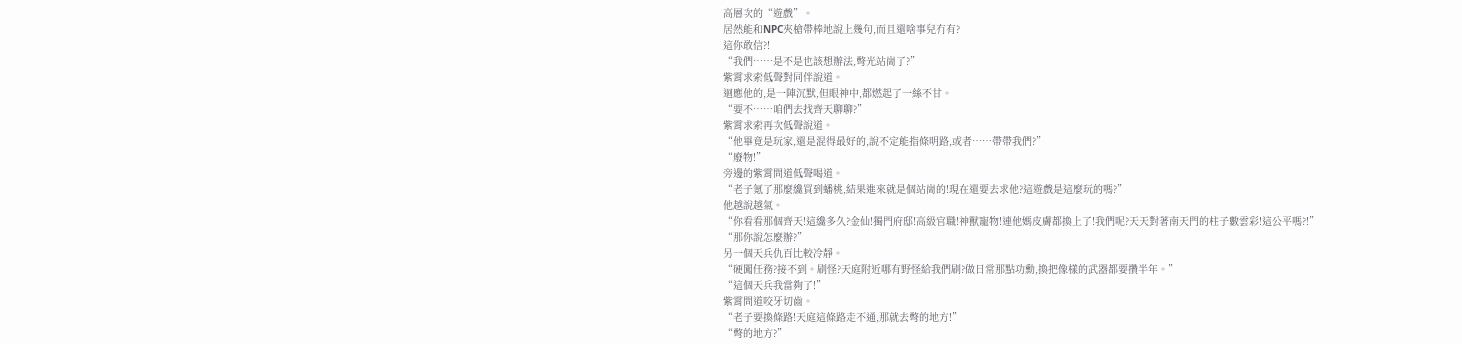高層次的“遊戲”。
居然能和NPC夾槍帶棒地說上幾句,而且還啥事兒冇有?
這你敢信?!
“我們……是不是也該想辦法,彆光站崗了?”
紫霄求索低聲對同伴說道。
迴應他的,是一陣沉默,但眼神中,都燃起了一絲不甘。
“要不……咱們去找齊天聊聊?”
紫霄求索再次低聲說道。
“他畢竟是玩家,還是混得最好的,說不定能指條明路,或者……帶帶我們?”
“廢物!”
旁邊的紫霄問道低聲喝道。
“老子氪了那麼纔買到蟠桃,結果進來就是個站崗的!現在還要去求他?這遊戲是這麼玩的嗎?”
他越說越氣。
“你看看那個齊天!這纔多久?金仙!獨門府邸!高級官職!神獸寵物!連他媽皮膚都換上了!我們呢?天天對著南天門的柱子數雲彩!這公平嗎?!”
“那你說怎麼辦?”
另一個天兵仇百比較冷靜。
“硬闖任務?接不到。刷怪?天庭附近哪有野怪給我們刷?做日常那點功勳,換把像樣的武器都要攢半年。”
“這個天兵我當夠了!”
紫霄問道咬牙切齒。
“老子要換條路!天庭這條路走不通,那就去彆的地方!”
“彆的地方?”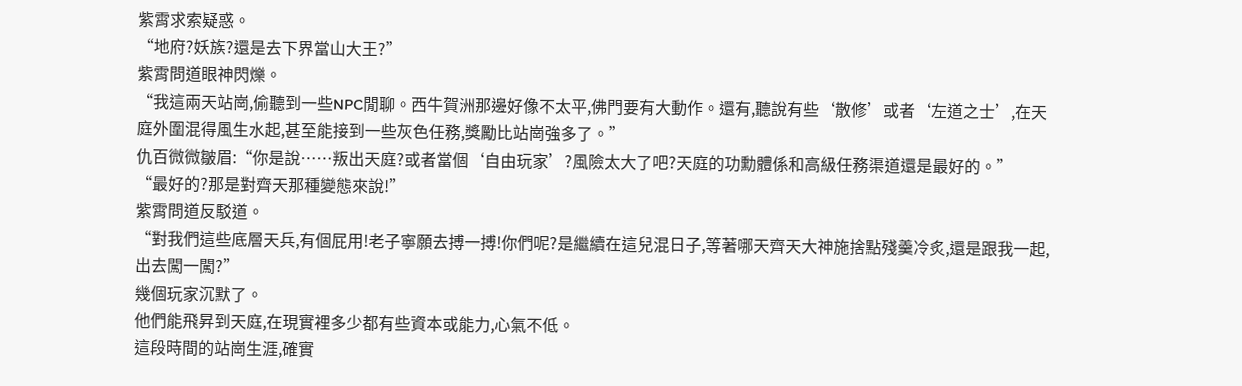紫霄求索疑惑。
“地府?妖族?還是去下界當山大王?”
紫霄問道眼神閃爍。
“我這兩天站崗,偷聽到一些NPC閒聊。西牛賀洲那邊好像不太平,佛門要有大動作。還有,聽說有些‘散修’或者‘左道之士’,在天庭外圍混得風生水起,甚至能接到一些灰色任務,獎勵比站崗強多了。”
仇百微微皺眉:“你是說……叛出天庭?或者當個‘自由玩家’?風險太大了吧?天庭的功勳體係和高級任務渠道還是最好的。”
“最好的?那是對齊天那種變態來說!”
紫霄問道反駁道。
“對我們這些底層天兵,有個屁用!老子寧願去搏一搏!你們呢?是繼續在這兒混日子,等著哪天齊天大神施捨點殘羹冷炙,還是跟我一起,出去闖一闖?”
幾個玩家沉默了。
他們能飛昇到天庭,在現實裡多少都有些資本或能力,心氣不低。
這段時間的站崗生涯,確實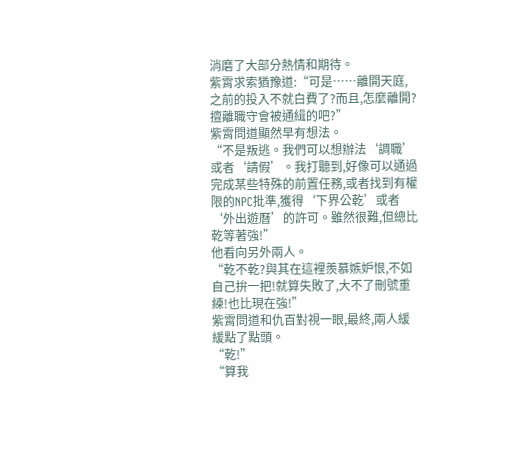消磨了大部分熱情和期待。
紫霄求索猶豫道:“可是……離開天庭,之前的投入不就白費了?而且,怎麼離開?擅離職守會被通緝的吧?”
紫霄問道顯然早有想法。
“不是叛逃。我們可以想辦法‘調職’或者‘請假’。我打聽到,好像可以通過完成某些特殊的前置任務,或者找到有權限的NPC批準,獲得‘下界公乾’或者‘外出遊曆’的許可。雖然很難,但總比乾等著強!”
他看向另外兩人。
“乾不乾?與其在這裡羨慕嫉妒恨,不如自己拚一把!就算失敗了,大不了刪號重練!也比現在強!”
紫霄問道和仇百對視一眼,最終,兩人緩緩點了點頭。
“乾!”
“算我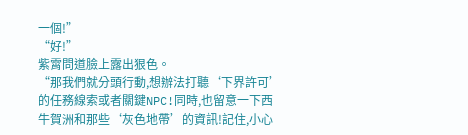一個!”
“好!”
紫霄問道臉上露出狠色。
“那我們就分頭行動,想辦法打聽‘下界許可’的任務線索或者關鍵NPC!同時,也留意一下西牛賀洲和那些‘灰色地帶’的資訊!記住,小心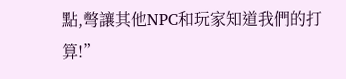點,彆讓其他NPC和玩家知道我們的打算!”